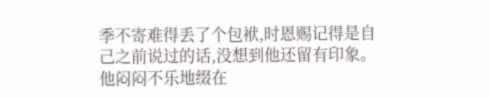季不寄难得丢了个包袱,时恩赐记得是自己之前说过的话,没想到他还留有印象。
他闷闷不乐地缀在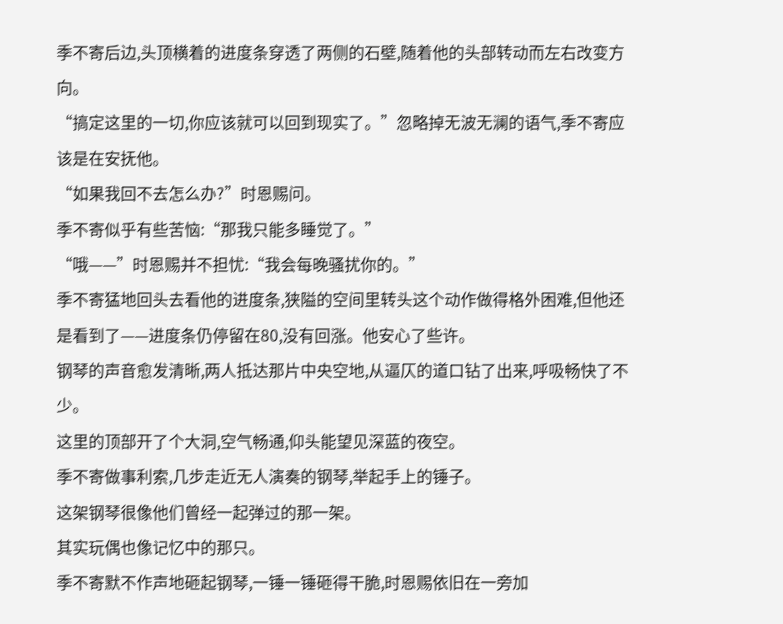季不寄后边,头顶横着的进度条穿透了两侧的石壁,随着他的头部转动而左右改变方向。
“搞定这里的一切,你应该就可以回到现实了。”忽略掉无波无澜的语气,季不寄应该是在安抚他。
“如果我回不去怎么办?”时恩赐问。
季不寄似乎有些苦恼:“那我只能多睡觉了。”
“哦——”时恩赐并不担忧:“我会每晚骚扰你的。”
季不寄猛地回头去看他的进度条,狭隘的空间里转头这个动作做得格外困难,但他还是看到了——进度条仍停留在80,没有回涨。他安心了些许。
钢琴的声音愈发清晰,两人抵达那片中央空地,从逼仄的道口钻了出来,呼吸畅快了不少。
这里的顶部开了个大洞,空气畅通,仰头能望见深蓝的夜空。
季不寄做事利索,几步走近无人演奏的钢琴,举起手上的锤子。
这架钢琴很像他们曾经一起弹过的那一架。
其实玩偶也像记忆中的那只。
季不寄默不作声地砸起钢琴,一锤一锤砸得干脆,时恩赐依旧在一旁加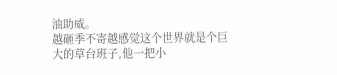油助威。
越砸季不寄越感觉这个世界就是个巨大的草台班子,他一把小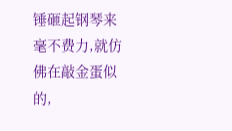锤砸起钢琴来毫不费力,就仿佛在敲金蛋似的,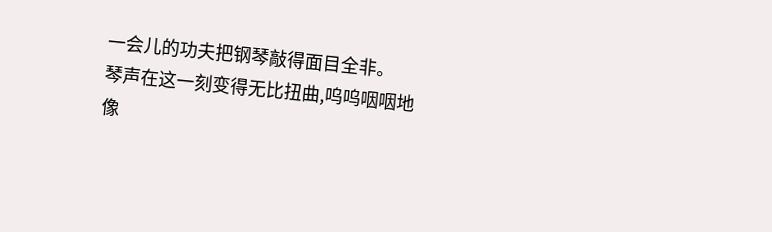一会儿的功夫把钢琴敲得面目全非。
琴声在这一刻变得无比扭曲,呜呜咽咽地像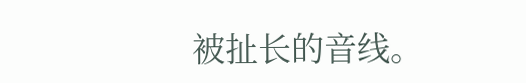被扯长的音线。